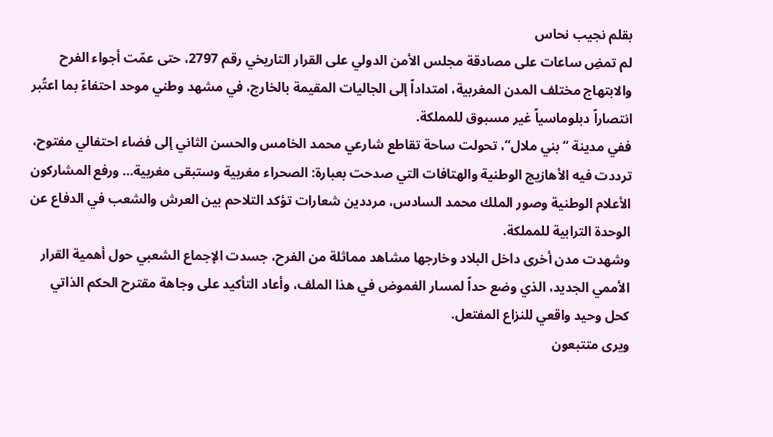بقلم نجيب نحاس
لم تمضِ ساعات على مصادقة مجلس الأمن الدولي على القرار التاريخي رقم 2797، حتى عمّت أجواء الفرح والابتهاج مختلف المدن المغربية، امتداداً إلى الجاليات المقيمة بالخارج، في مشهد وطني موحد احتفاءً بما اعتُبر انتصاراً دبلوماسياً غير مسبوق للمملكة.
ففي مدينة “بني ملال”، تحولت ساحة تقاطع شارعي محمد الخامس والحسن الثاني إلى فضاء احتفالي مفتوح، ترددت فيه الأهازيج الوطنية والهتافات التي صدحت بعبارة: الصحراء مغربية وستبقى مغربية… ورفع المشاركون الأعلام الوطنية وصور الملك محمد السادس، مرددين شعارات تؤكد التلاحم بين العرش والشعب في الدفاع عن الوحدة الترابية للمملكة.
وشهدت مدن أخرى داخل البلاد وخارجها مشاهد مماثلة من الفرح، جسدت الإجماع الشعبي حول أهمية القرار الأممي الجديد، الذي وضع حداً لمسار الغموض في هذا الملف، وأعاد التأكيد على وجاهة مقترح الحكم الذاتي كحل وحيد واقعي للنزاع المفتعل.
ويرى متتبعون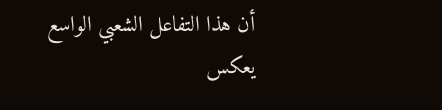أن هذا التفاعل الشعبي الواسع يعكس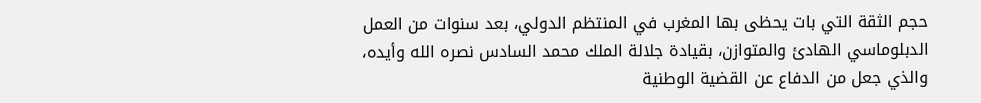حجم الثقة التي بات يحظى بها المغرب في المنتظم الدولي، بعد سنوات من العمل الدبلوماسي الهادئ والمتوازن، بقيادة جلالة الملك محمد السادس نصره الله وأيده، والذي جعل من الدفاع عن القضية الوطنية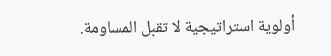أولوية استراتيجية لا تقبل المساومة.